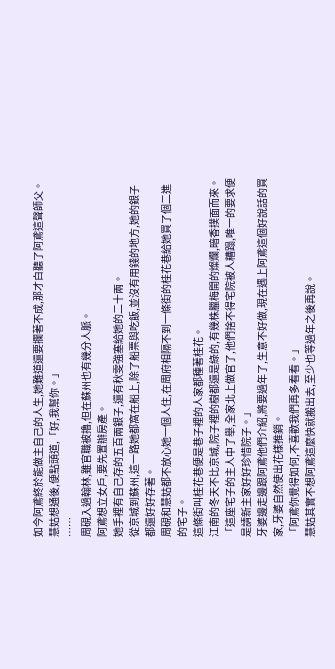如今阿鳶終於能做主自己的人生,她難道還要攔著不成,那才白聽了阿鳶這聲師父。
慧姑想通後,便點頭道,「好,我幫你。」
……
周硯入過翰林,雖官職被擼,但在蘇州也有幾分人脈。
阿鳶想立女戶,要先置辦房產。
她手裡有自己存的五百兩銀子,還有秋雯強塞給她的二十兩。
從京城到蘇州,這一路她都窩在船上,除了船票與吃飯,並沒有用錢的地方,她的銀子都還好好存著。
周硯和慧姑都不放心她一個人住,在周府相隔不到一條街的桂花巷給她買了個二進的宅子。
這條街叫桂花巷便是巷子裡的人家都種著桂花。
江南的冬天不比京城,院子裡的樹都還是綠的,有幾株臘梅開的燦爛,暗香撲面而來。
「這座宅子的主人中了舉,全家北上做官了,他們捨不得宅院被人糟蹋,唯一的要求便是請新主家好好珍惜院子。」
牙婆邊走邊跟阿鳶他們介紹,將要過年了,生意不好做,現在遇上阿鳶這個好說話的買家,牙婆自然使出花樣推銷。
「阿鳶你覺得如何,不喜歡我們再多看看。」
慧姑其實不想阿鳶這麼快就搬出去,至少也等過年之後再說。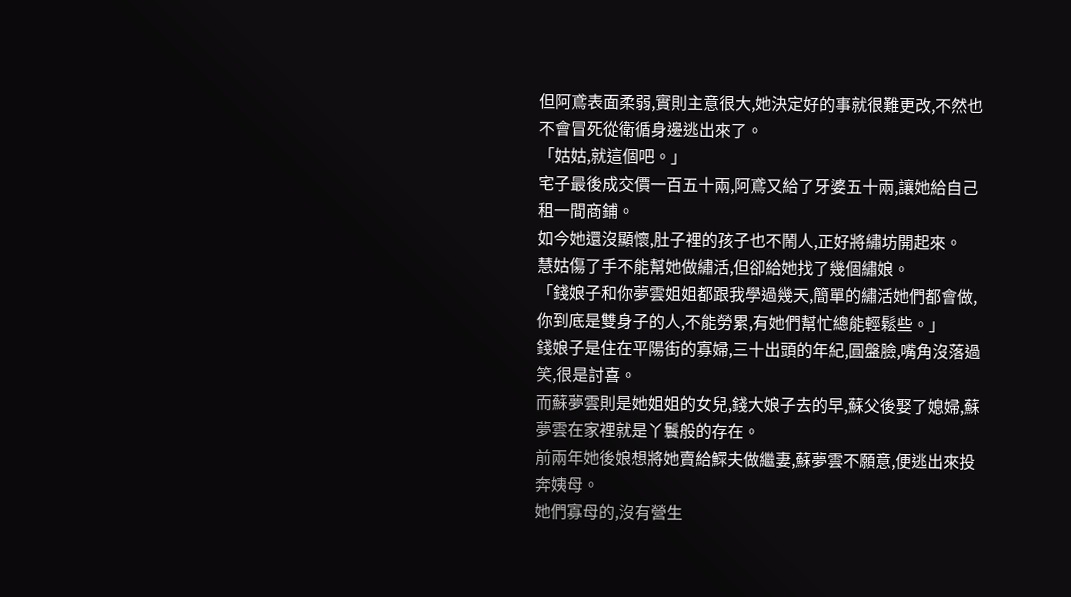但阿鳶表面柔弱,實則主意很大,她決定好的事就很難更改,不然也不會冒死從衛循身邊逃出來了。
「姑姑,就這個吧。」
宅子最後成交價一百五十兩,阿鳶又給了牙婆五十兩,讓她給自己租一間商鋪。
如今她還沒顯懷,肚子裡的孩子也不鬧人,正好將繡坊開起來。
慧姑傷了手不能幫她做繡活,但卻給她找了幾個繡娘。
「錢娘子和你夢雲姐姐都跟我學過幾天,簡單的繡活她們都會做,你到底是雙身子的人,不能勞累,有她們幫忙總能輕鬆些。」
錢娘子是住在平陽街的寡婦,三十出頭的年紀,圓盤臉,嘴角沒落過笑,很是討喜。
而蘇夢雲則是她姐姐的女兒,錢大娘子去的早,蘇父後娶了媳婦,蘇夢雲在家裡就是丫鬟般的存在。
前兩年她後娘想將她賣給鰥夫做繼妻,蘇夢雲不願意,便逃出來投奔姨母。
她們寡母的,沒有營生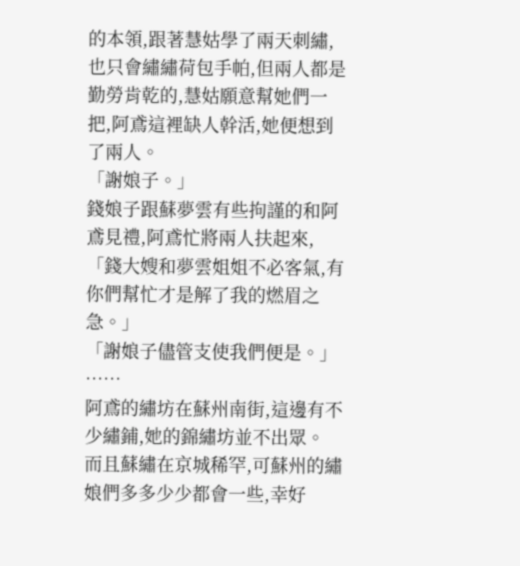的本領,跟著慧姑學了兩天刺繡,也只會繡繡荷包手帕,但兩人都是勤勞肯乾的,慧姑願意幫她們一把,阿鳶這裡缺人幹活,她便想到了兩人。
「謝娘子。」
錢娘子跟蘇夢雲有些拘謹的和阿鳶見禮,阿鳶忙將兩人扶起來,「錢大嫂和夢雲姐姐不必客氣,有你們幫忙才是解了我的燃眉之急。」
「謝娘子儘管支使我們便是。」
……
阿鳶的繡坊在蘇州南街,這邊有不少繡鋪,她的錦繡坊並不出眾。
而且蘇繡在京城稀罕,可蘇州的繡娘們多多少少都會一些,幸好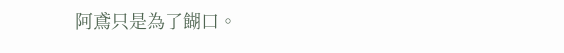阿鳶只是為了餬口。